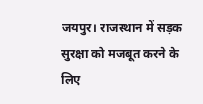जयपुर। राजस्थान में सड़क सुरक्षा को मजबूत करने के लिए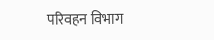परिवहन विभाग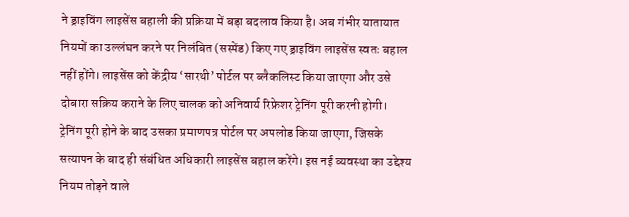ने ड्राइविंग लाइसेंस बहाली की प्रक्रिया में बड़ा बदलाव किया है। अब गंभीर यातायात नियमों का उल्लंघन करने पर निलंबित (सस्पेंड) किए गए ड्राइविंग लाइसेंस स्वतः बहाल नहीं होंगे। लाइसेंस को केंद्रीय ‘सारथी’ पोर्टल पर ब्लैकलिस्ट किया जाएगा और उसे दोबारा सक्रिय कराने के लिए चालक को अनिवार्य रिफ्रेशर ट्रेनिंग पूरी करनी होगी।
ट्रेनिंग पूरी होने के बाद उसका प्रमाणपत्र पोर्टल पर अपलोड किया जाएगा, जिसके सत्यापन के बाद ही संबंधित अधिकारी लाइसेंस बहाल करेंगे। इस नई व्यवस्था का उद्देश्य नियम तोड़ने वाले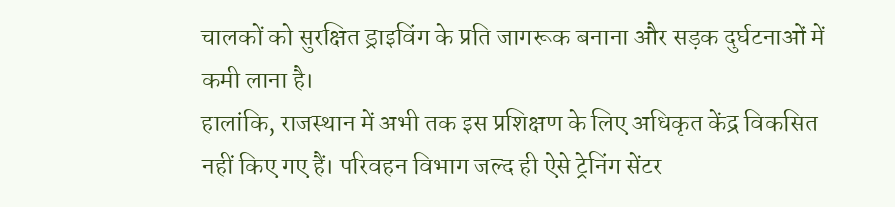चालकों को सुरक्षित ड्राइविंग के प्रति जागरूक बनाना और सड़क दुर्घटनाओं में कमी लाना है।
हालांकि, राजस्थान में अभी तक इस प्रशिक्षण के लिए अधिकृत केंद्र विकसित नहीं किए गए हैं। परिवहन विभाग जल्द ही ऐसे ट्रेनिंग सेंटर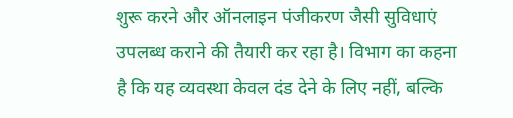शुरू करने और ऑनलाइन पंजीकरण जैसी सुविधाएं उपलब्ध कराने की तैयारी कर रहा है। विभाग का कहना है कि यह व्यवस्था केवल दंड देने के लिए नहीं, बल्कि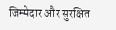जिम्मेदार और सुरक्षित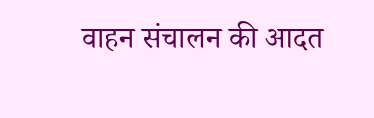वाहन संचालन की आदत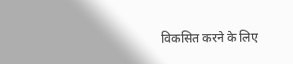विकसित करने के लिए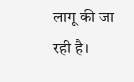लागू की जा रही है।